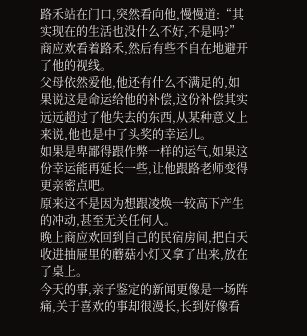路禾站在门口,突然看向他,慢慢道:“其实现在的生活也没什么不好,不是吗?”
商应欢看着路禾,然后有些不自在地避开了他的视线。
父母依然爱他,他还有什么不满足的,如果说这是命运给他的补偿,这份补偿其实远远超过了他失去的东西,从某种意义上来说,他也是中了头奖的幸运儿。
如果是卑鄙得跟作弊一样的运气,如果这份幸运能再延长一些,让他跟路老师变得更亲密点吧。
原来这不是因为想跟凌焕一较高下产生的冲动,甚至无关任何人。
晚上商应欢回到自己的民宿房间,把白天收进抽屉里的蘑菇小灯又拿了出来,放在了桌上。
今天的事,亲子鉴定的新闻更像是一场阵痛,关于喜欢的事却很漫长,长到好像看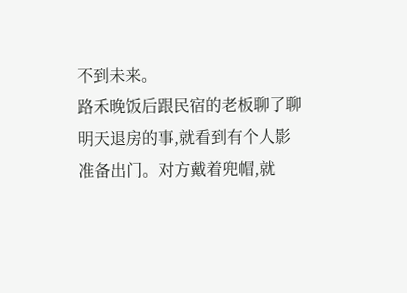不到未来。
路禾晚饭后跟民宿的老板聊了聊明天退房的事,就看到有个人影准备出门。对方戴着兜帽,就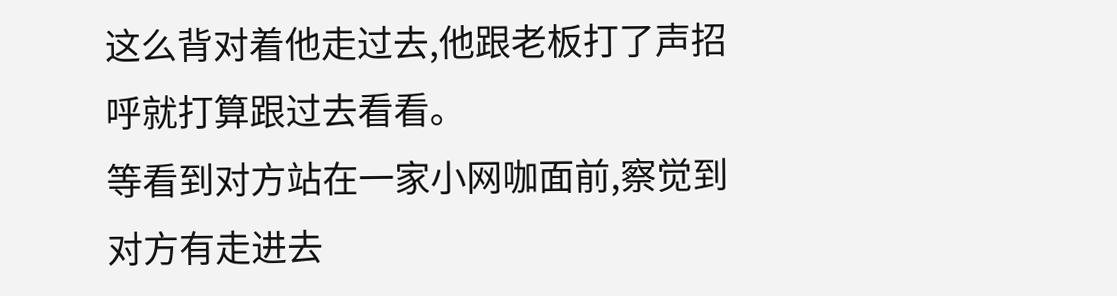这么背对着他走过去,他跟老板打了声招呼就打算跟过去看看。
等看到对方站在一家小网咖面前,察觉到对方有走进去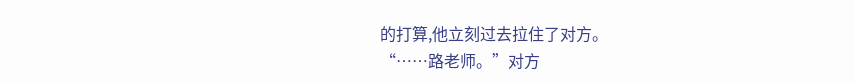的打算,他立刻过去拉住了对方。
“……路老师。”对方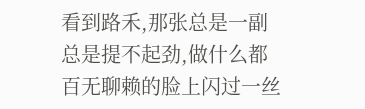看到路禾,那张总是一副总是提不起劲,做什么都百无聊赖的脸上闪过一丝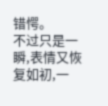错愕。
不过只是一瞬,表情又恢复如初,一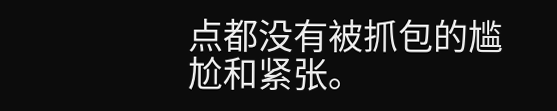点都没有被抓包的尴尬和紧张。